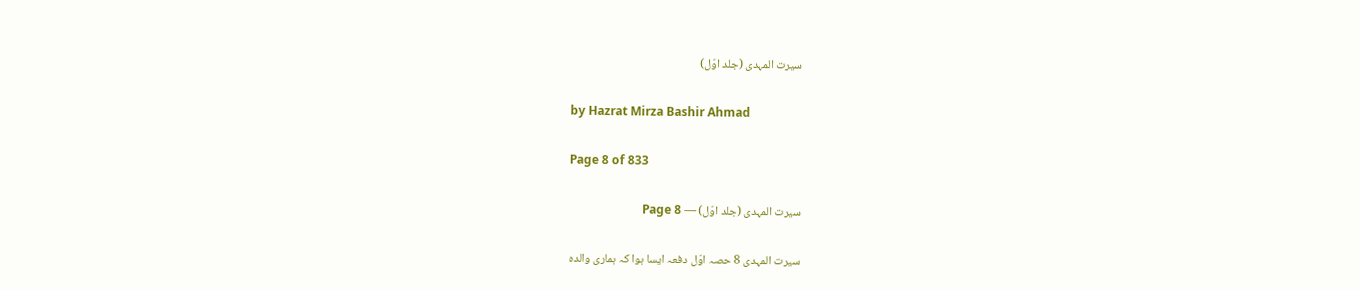سیرت المہدی (جلد اوّل)

by Hazrat Mirza Bashir Ahmad

Page 8 of 833

سیرت المہدی (جلد اوّل) — Page 8

سیرت المہدی 8 حصہ اوّل دفعہ ایسا ہوا کہ ہماری والدہ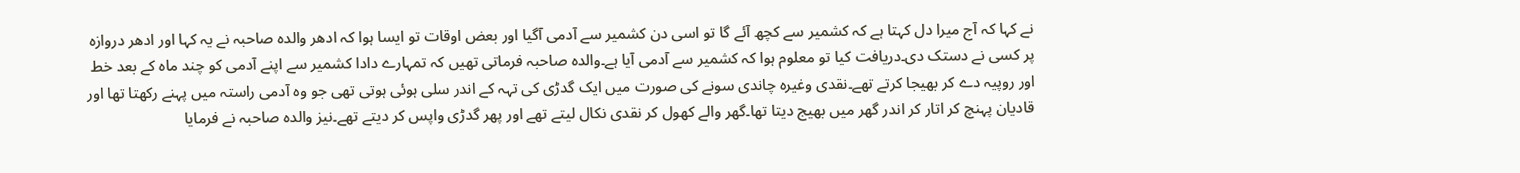نے کہا کہ آج میرا دل کہتا ہے کہ کشمیر سے کچھ آئے گا تو اسی دن کشمیر سے آدمی آگیا اور بعض اوقات تو ایسا ہوا کہ ادھر والدہ صاحبہ نے یہ کہا اور ادھر دروازہ پر کسی نے دستک دی۔دریافت کیا تو معلوم ہوا کہ کشمیر سے آدمی آیا ہے۔والدہ صاحبہ فرماتی تھیں کہ تمہارے دادا کشمیر سے اپنے آدمی کو چند ماہ کے بعد خط اور روپیہ دے کر بھیجا کرتے تھے۔نقدی وغیرہ چاندی سونے کی صورت میں ایک گدڑی کی تہہ کے اندر سلی ہوئی ہوتی تھی جو وہ آدمی راستہ میں پہنے رکھتا تھا اور قادیان پہنچ کر اتار کر اندر گھر میں بھیج دیتا تھا۔گھر والے کھول کر نقدی نکال لیتے تھے اور پھر گدڑی واپس کر دیتے تھے۔نیز والدہ صاحبہ نے فرمایا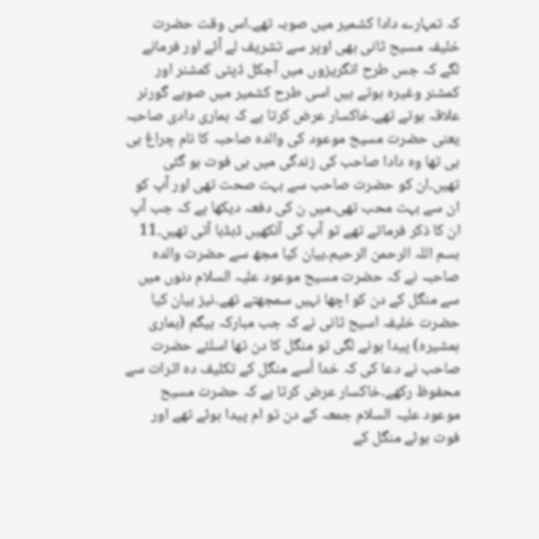کہ تمہارے دادا کشمیر میں صوبہ تھے۔اس وقت حضرت خلیفہ مسیح ثانی بھی اوپر سے تشریف لے آئے اور فرمانے لگے کہ جس طرح انگریزوں میں آجکل ڈپٹی کمشنر اور کمشنر وغیرہ ہوتے ہیں اسی طرح کشمیر میں صوبے گورنر علاقہ ہوتے تھے۔خاکسار عرض کرتا ہے کہ ہماری دادی صاحبہ یعنی حضرت مسیح موعود کی والدہ صاحبہ کا نام چراغ بی بی تھا وہ دادا صاحب کی زندگی میں ہی فوت ہو گئی تھیں۔ان کو حضرت صاحب سے بہت صحت تھی اور آپ کو ان سے بہت محب تھی۔میں ن کی دفعہ دیکھا ہے کہ جب آپ ان کا ذکر فرماتے تھے تو آپ کی آنکھیں ڈبڈبا آتی تھیں۔11 بسم اللہ الرحمن الرحیم۔بیان کیا مجھ سے حضرت والدہ صاحبہ نے کہ حضرت مسیح موعود علیہ السلام دنوں میں سے منگل کے دن کو اچھا نہیں سمجھتے تھے۔نیز بیان کیا حضرت خلیفہ اسیح ثانی نے کہ جب مبارکہ بیگم (ہماری ہمشیرہ) پیدا ہونے لگی تو منگل کا دن تھا اسلئے حضرت صاحب نے دعا کی کہ خدا اُسے منگل کے تکلیف دہ اثرات سے محفوظ رکھے۔خاکسار عرض کرتا ہے کہ حضرت مسیح موعود علیہ السلام جمعہ کے دن تو ام پیدا ہوئے تھے اور فوت ہوئے منگل کے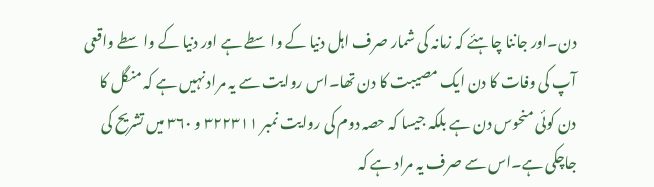دن۔اور جاننا چاہئے کہ زمانہ کی شمار صرف اہل دنیا کے واسطے ہے اور دنیا کے واسطے واقعی آپ کی وفات کا دن ایک مصیبت کا دن تھا۔اس روایت سے یہ مراد نہیں ہے کہ منگل کا دن کوئی منحوس دن ہے بلکہ جیسا کہ حصہ دوم کی روایت نمبر ۳۲۲۳۱۱ و ۳۶۰ میں تشریح کی جاچکی ہے۔اس سے صرف یہ مراد ہے کہ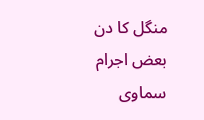منگل کا دن بعض اجرام سماوی